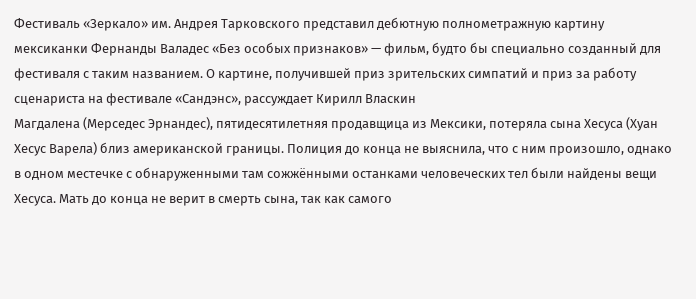Фестиваль «Зеркало» им. Андрея Тарковского представил дебютную полнометражную картину мексиканки Фернанды Валадес «Без особых признаков» — фильм, будто бы специально созданный для фестиваля с таким названием. О картине, получившей приз зрительских симпатий и приз за работу сценариста на фестивале «Сандэнс», рассуждает Кирилл Власкин
Магдалена (Мерседес Эрнандес), пятидесятилетняя продавщица из Мексики, потеряла сына Хесуса (Хуан Хесус Варела) близ американской границы. Полиция до конца не выяснила, что с ним произошло, однако в одном местечке с обнаруженными там сожжёнными останками человеческих тел были найдены вещи Хесуса. Мать до конца не верит в смерть сына, так как самого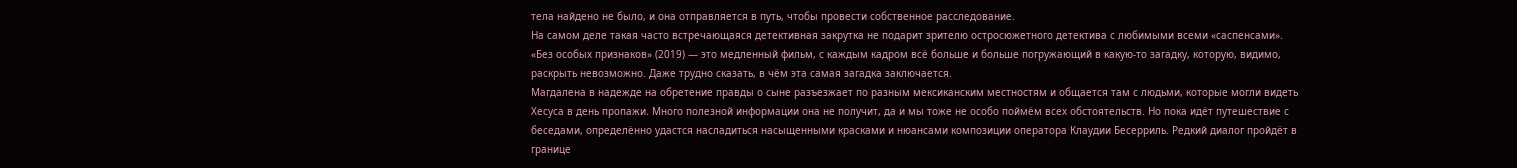тела найдено не было, и она отправляется в путь, чтобы провести собственное расследование.
На самом деле такая часто встречающаяся детективная закрутка не подарит зрителю остросюжетного детектива с любимыми всеми «саспенсами». «Без особых признаков» (2019) — это медленный фильм, с каждым кадром всё больше и больше погружающий в какую-то загадку, которую, видимо, раскрыть невозможно. Даже трудно сказать, в чём эта самая загадка заключается.
Магдалена в надежде на обретение правды о сыне разъезжает по разным мексиканским местностям и общается там с людьми, которые могли видеть Хесуса в день пропажи. Много полезной информации она не получит, да и мы тоже не особо поймём всех обстоятельств. Но пока идёт путешествие с беседами, определённо удастся насладиться насыщенными красками и нюансами композиции оператора Клаудии Бесерриль. Редкий диалог пройдёт в границе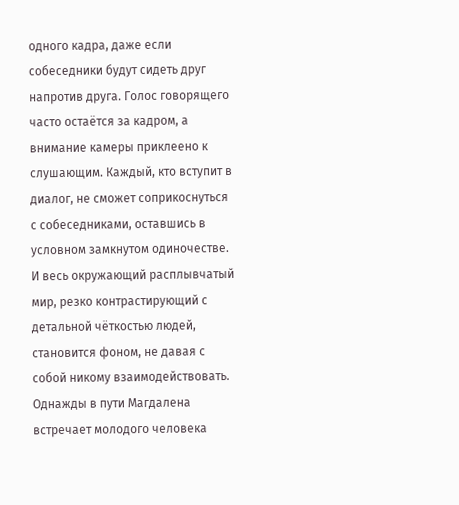одного кадра, даже если собеседники будут сидеть друг напротив друга. Голос говорящего часто остаётся за кадром, а внимание камеры приклеено к слушающим. Каждый, кто вступит в диалог, не сможет соприкоснуться с собеседниками, оставшись в условном замкнутом одиночестве. И весь окружающий расплывчатый мир, резко контрастирующий с детальной чёткостью людей, становится фоном, не давая с собой никому взаимодействовать.
Однажды в пути Магдалена встречает молодого человека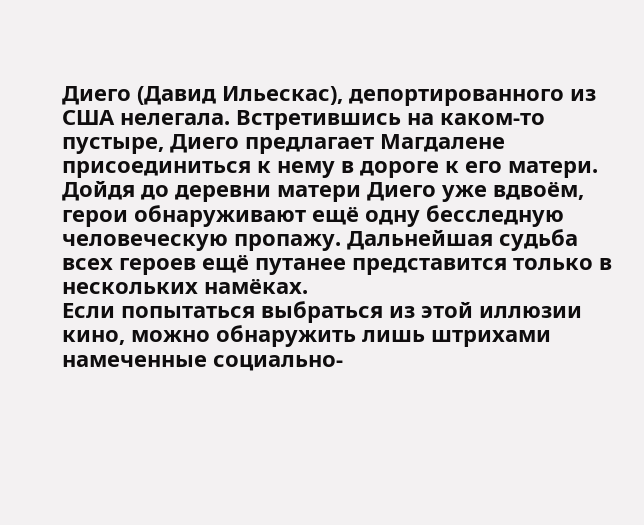Диего (Давид Ильескас), депортированного из США нелегала. Встретившись на каком-то пустыре, Диего предлагает Магдалене присоединиться к нему в дороге к его матери. Дойдя до деревни матери Диего уже вдвоём, герои обнаруживают ещё одну бесследную человеческую пропажу. Дальнейшая судьба всех героев ещё путанее представится только в нескольких намёках.
Если попытаться выбраться из этой иллюзии кино, можно обнаружить лишь штрихами намеченные социально-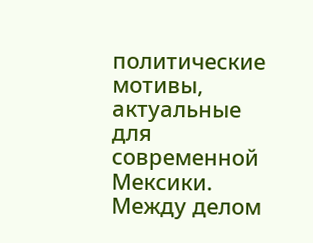политические мотивы, актуальные для современной Мексики. Между делом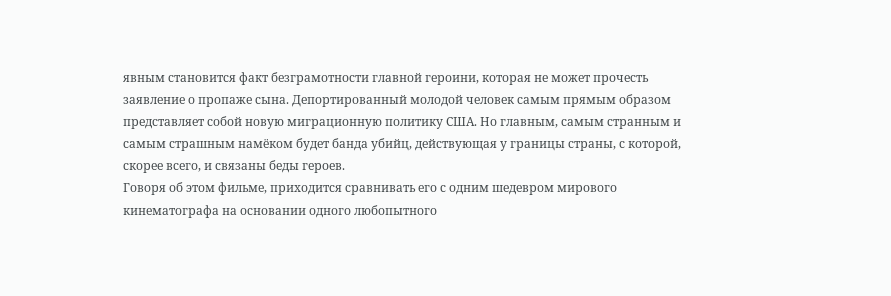явным становится факт безграмотности главной героини, которая не может прочесть заявление о пропаже сына. Депортированный молодой человек самым прямым образом представляет собой новую миграционную политику США. Но главным, самым странным и самым страшным намёком будет банда убийц, действующая у границы страны, с которой, скорее всего, и связаны беды героев.
Говоря об этом фильме, приходится сравнивать его с одним шедевром мирового кинематографа на основании одного любопытного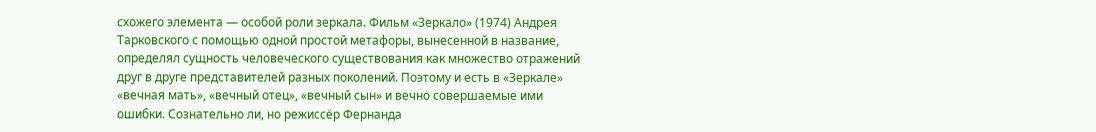схожего элемента — особой роли зеркала. Фильм «Зеркало» (1974) Андрея Тарковского с помощью одной простой метафоры, вынесенной в название, определял сущность человеческого существования как множество отражений друг в друге представителей разных поколений. Поэтому и есть в «Зеркале» «вечная мать», «вечный отец», «вечный сын» и вечно совершаемые ими ошибки. Сознательно ли, но режиссёр Фернанда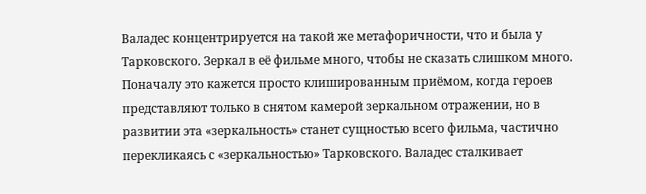Валадес концентрируется на такой же метафоричности, что и была у Тарковского. Зеркал в её фильме много, чтобы не сказать слишком много. Поначалу это кажется просто клишированным приёмом, когда героев представляют только в снятом камерой зеркальном отражении, но в развитии эта «зеркальность» станет сущностью всего фильма, частично перекликаясь с «зеркальностью» Тарковского. Валадес сталкивает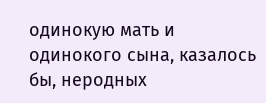одинокую мать и одинокого сына, казалось бы, неродных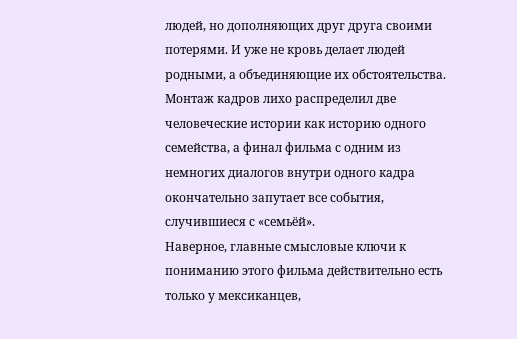людей, но дополняющих друг друга своими потерями. И уже не кровь делает людей родными, а объединяющие их обстоятельства. Монтаж кадров лихо распределил две человеческие истории как историю одного семейства, а финал фильма с одним из немногих диалогов внутри одного кадра окончательно запутает все события, случившиеся с «семьёй».
Наверное, главные смысловые ключи к пониманию этого фильма действительно есть только у мексиканцев,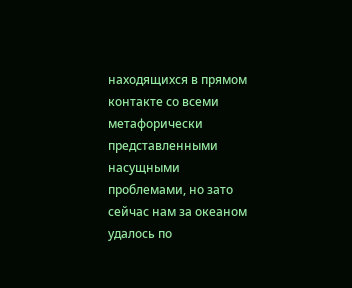находящихся в прямом контакте со всеми метафорически представленными насущными проблемами, но зато сейчас нам за океаном удалось по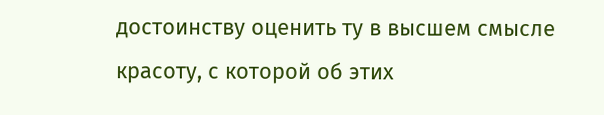достоинству оценить ту в высшем смысле красоту, с которой об этих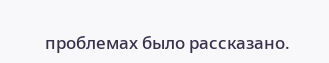проблемах было рассказано.